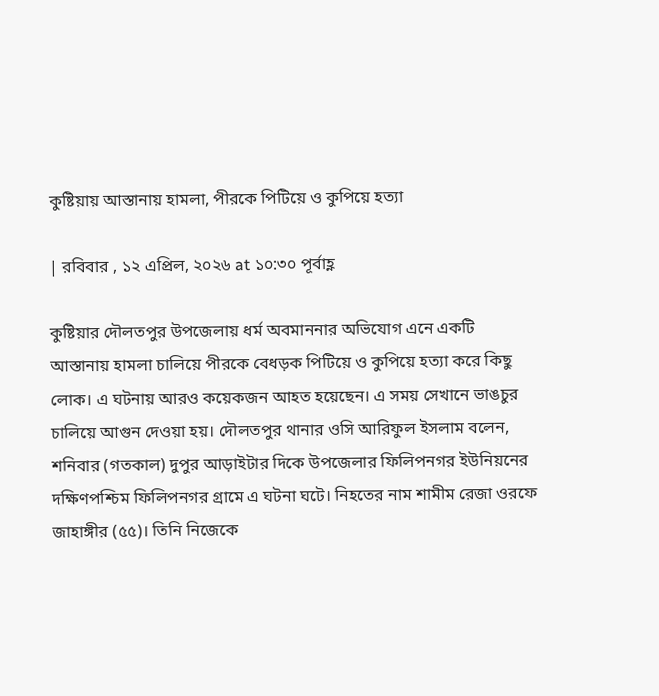কুষ্টিয়ায় আস্তানায় হামলা, পীরকে পিটিয়ে ও কুপিয়ে হত্যা

| রবিবার , ১২ এপ্রিল, ২০২৬ at ১০:৩০ পূর্বাহ্ণ

কুষ্টিয়ার দৌলতপুর উপজেলায় ধর্ম অবমাননার অভিযোগ এনে একটি আস্তানায় হামলা চালিয়ে পীরকে বেধড়ক পিটিয়ে ও কুপিয়ে হত্যা করে কিছু লোক। এ ঘটনায় আরও কয়েকজন আহত হয়েছেন। এ সময় সেখানে ভাঙচুর চালিয়ে আগুন দেওয়া হয়। দৌলতপুর থানার ওসি আরিফুল ইসলাম বলেন, শনিবার (গতকাল) দুপুর আড়াইটার দিকে উপজেলার ফিলিপনগর ইউনিয়নের দক্ষিণপশ্চিম ফিলিপনগর গ্রামে এ ঘটনা ঘটে। নিহতের নাম শামীম রেজা ওরফে জাহাঙ্গীর (৫৫)। তিনি নিজেকে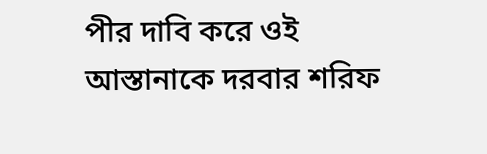পীর দাবি করে ওই আস্তানাকে দরবার শরিফ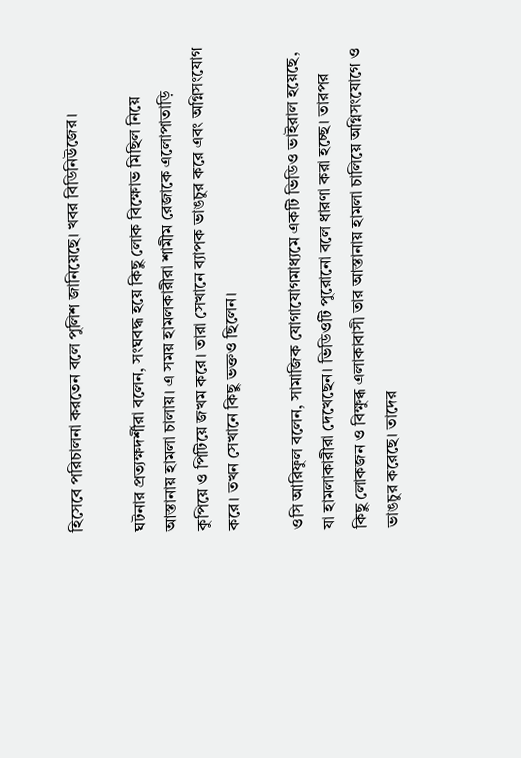হিসেবে পরিচালনা করতেন বলে পুলিশ জানিয়েছে। খবর বিডিনিউজের।

ঘটনার প্রত্যক্ষদর্শীরা বলেন, সংঘবদ্ধ হয়ে কিছু লোক বিক্ষোভ মিছিল নিয়ে আস্তানায় হামলা চালায়। এ সময় হামলকারীরা শামীম রেজাকে এলোপাতাড়ি কুপিয়ে ও পিটিয়ে জখম করে। তারা সেখানে ব্যাপক ভাঙচুর করে এবং অগ্নিসংযোগ করে। তখন সেখানে কিছু ভক্তও ছিলেন।

ওসি আরিফুল বলেন, সামাজিক যোগাযোগমাধ্যমে একটি ভিডিও ভাইরাল হয়েছে, যা হামলাকারীরা দেখেছেন। ভিডিওটি পুরোনো বলে ধারণা করা হচ্ছে। তারপর কিছু লোকজন ও বিক্ষুব্ধ এলাকাবাসী তার আস্তানায় হামলা চালিয়ে অগ্নিসংযোগে ও ভাঙচুর করেছে। তাদের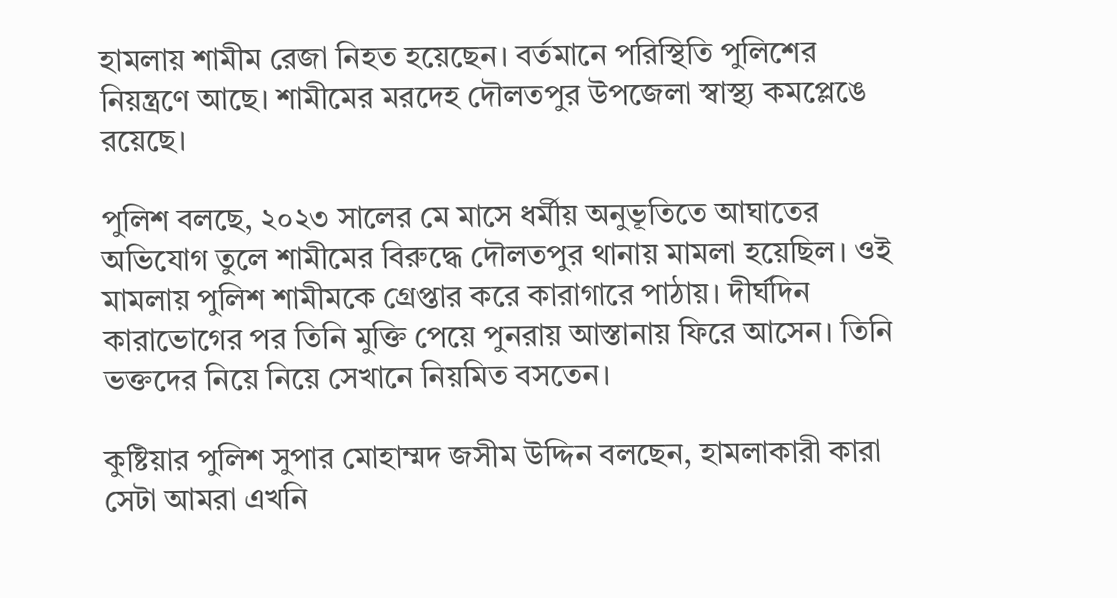হামলায় শামীম রেজা নিহত হয়েছেন। বর্তমানে পরিস্থিতি পুলিশের নিয়ন্ত্রণে আছে। শামীমের মরদেহ দৌলতপুর উপজেলা স্বাস্থ্য কমপ্লেঙে রয়েছে।

পুলিশ বলছে, ২০২৩ সালের মে মাসে ধর্মীয় অনুভূতিতে আঘাতের অভিযোগ তুলে শামীমের বিরুদ্ধে দৌলতপুর থানায় মামলা হয়েছিল। ওই মামলায় পুলিশ শামীমকে গ্রেপ্তার করে কারাগারে পাঠায়। দীর্ঘদিন কারাভোগের পর তিনি মুক্তি পেয়ে পুনরায় আস্তানায় ফিরে আসেন। তিনি ভক্তদের নিয়ে নিয়ে সেখানে নিয়মিত বসতেন।

কুষ্টিয়ার পুলিশ সুপার মোহাম্মদ জসীম উদ্দিন বলছেন, হামলাকারী কারা সেটা আমরা এখনি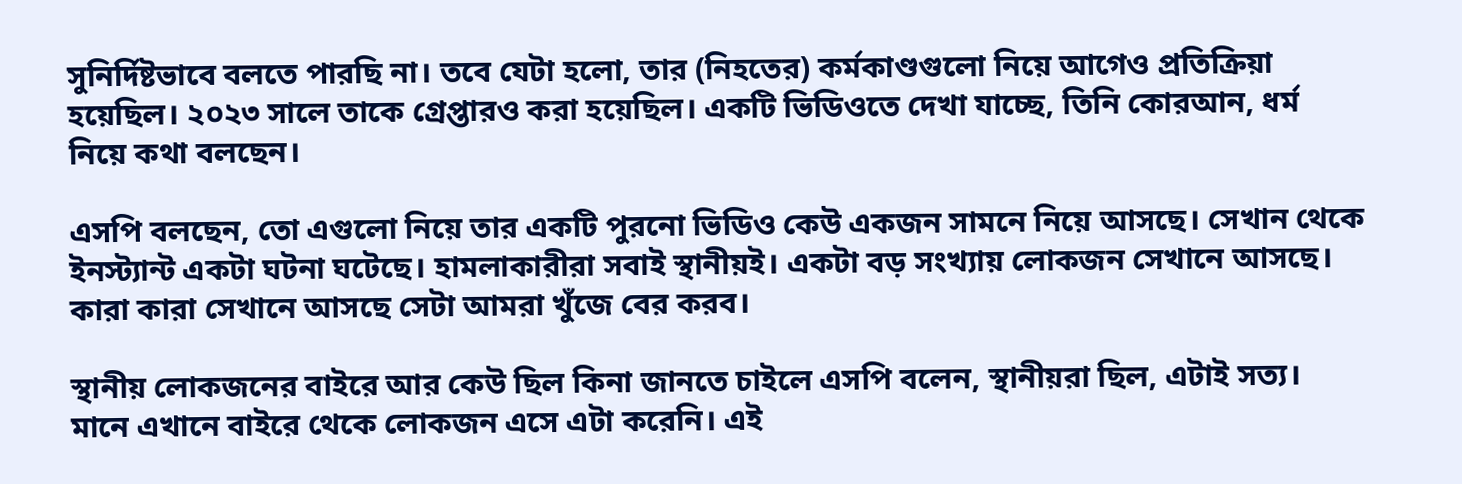সুনির্দিষ্টভাবে বলতে পারছি না। তবে যেটা হলো, তার (নিহতের) কর্মকাণ্ডগুলো নিয়ে আগেও প্রতিক্রিয়া হয়েছিল। ২০২৩ সালে তাকে গ্রেপ্তারও করা হয়েছিল। একটি ভিডিওতে দেখা যাচ্ছে, তিনি কোরআন, ধর্ম নিয়ে কথা বলছেন।

এসপি বলছেন, তো এগুলো নিয়ে তার একটি পুরনো ভিডিও কেউ একজন সামনে নিয়ে আসছে। সেখান থেকে ইনস্ট্যান্ট একটা ঘটনা ঘটেছে। হামলাকারীরা সবাই স্থানীয়ই। একটা বড় সংখ্যায় লোকজন সেখানে আসছে। কারা কারা সেখানে আসছে সেটা আমরা খুঁজে বের করব।

স্থানীয় লোকজনের বাইরে আর কেউ ছিল কিনা জানতে চাইলে এসপি বলেন, স্থানীয়রা ছিল, এটাই সত্য। মানে এখানে বাইরে থেকে লোকজন এসে এটা করেনি। এই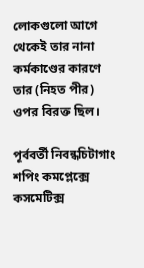লোকগুলো আগে থেকেই তার নানা কর্মকাণ্ডের কারণে তার (নিহত পীর) ওপর বিরক্ত ছিল।

পূর্ববর্তী নিবন্ধচিটাগাং শপিং কমপ্লেক্সে কসমেটিক্স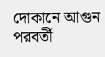দোকানে আগুন
পরবর্তী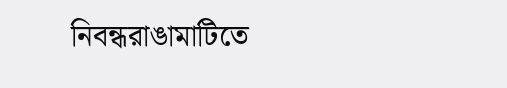নিবন্ধরাঙামাটিতে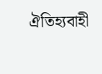ঐতিহ্যবাহী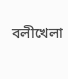বলীখেলা